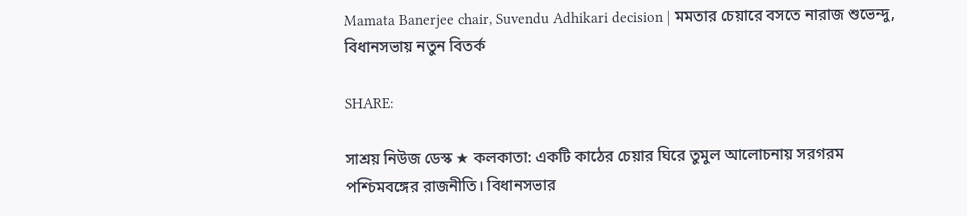Mamata Banerjee chair, Suvendu Adhikari decision | মমতার চেয়ারে বসতে নারাজ শুভেন্দু, বিধানসভায় নতুন বিতর্ক

SHARE:

সাশ্রয় নিউজ ডেস্ক ★ কলকাতা: একটি কাঠের চেয়ার ঘিরে তুমুল আলোচনায় সরগরম পশ্চিমবঙ্গের রাজনীতি। বিধানসভার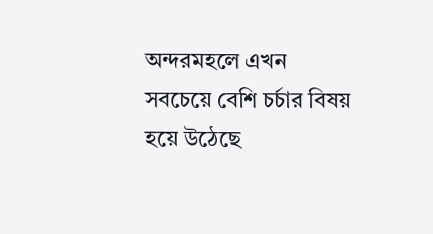অন্দরমহলে এখন সবচেয়ে বেশি চর্চার বিষয় হয়ে উঠেছে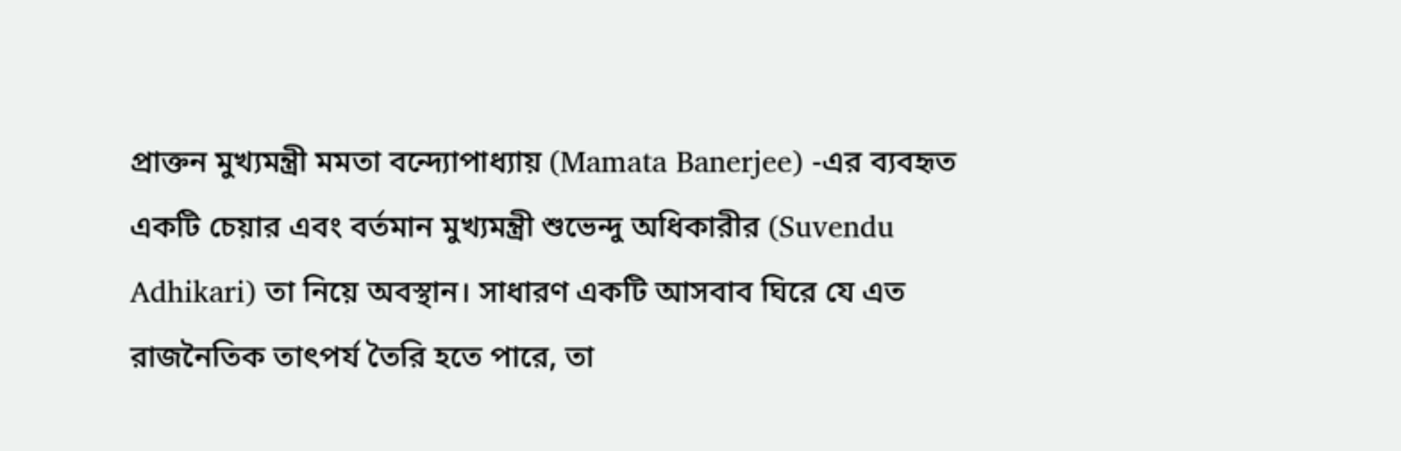প্রাক্তন মুখ্যমন্ত্রী মমতা বন্দ্যোপাধ্যায় (Mamata Banerjee) -এর ব্যবহৃত একটি চেয়ার এবং বর্তমান মুখ্যমন্ত্রী শুভেন্দু অধিকারীর (Suvendu Adhikari) তা নিয়ে অবস্থান। সাধারণ একটি আসবাব ঘিরে যে এত রাজনৈতিক তাৎপর্য তৈরি হতে পারে, তা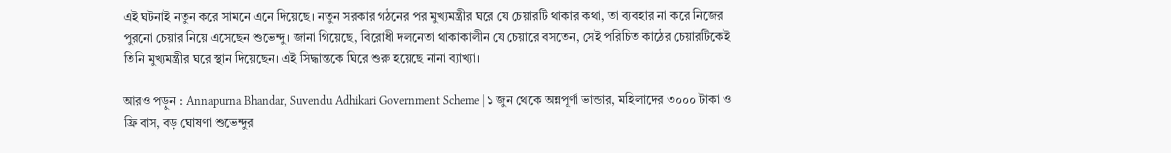এই ঘটনাই নতুন করে সামনে এনে দিয়েছে। নতুন সরকার গঠনের পর মুখ্যমন্ত্রীর ঘরে যে চেয়ারটি থাকার কথা, তা ব্যবহার না করে নিজের পুরনো চেয়ার নিয়ে এসেছেন শুভেন্দু। জানা গিয়েছে, বিরোধী দলনেতা থাকাকালীন যে চেয়ারে বসতেন, সেই পরিচিত কাঠের চেয়ারটিকেই তিনি মুখ্যমন্ত্রীর ঘরে স্থান দিয়েছেন। এই সিদ্ধান্তকে ঘিরে শুরু হয়েছে নানা ব্যাখ্যা।

আরও পড়ুন : Annapurna Bhandar, Suvendu Adhikari Government Scheme | ১ জুন থেকে অন্নপূর্ণা ভান্ডার, মহিলাদের ৩০০০ টাকা ও ফ্রি বাস, বড় ঘোষণা শুভেন্দুর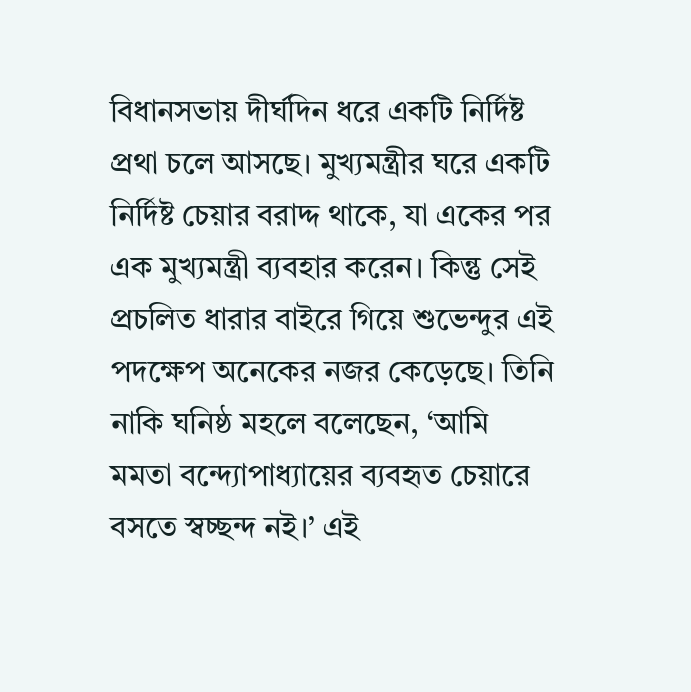বিধানসভায় দীর্ঘদিন ধরে একটি নির্দিষ্ট প্রথা চলে আসছে। মুখ্যমন্ত্রীর ঘরে একটি নির্দিষ্ট চেয়ার বরাদ্দ থাকে, যা একের পর এক মুখ্যমন্ত্রী ব্যবহার করেন। কিন্তু সেই প্রচলিত ধারার বাইরে গিয়ে শুভেন্দুর এই পদক্ষেপ অনেকের নজর কেড়েছে। তিনি নাকি ঘনিষ্ঠ মহলে বলেছেন, ‘আমি মমতা বন্দ্যোপাধ্যায়ের ব্যবহৃত চেয়ারে বসতে স্বচ্ছন্দ নই।’ এই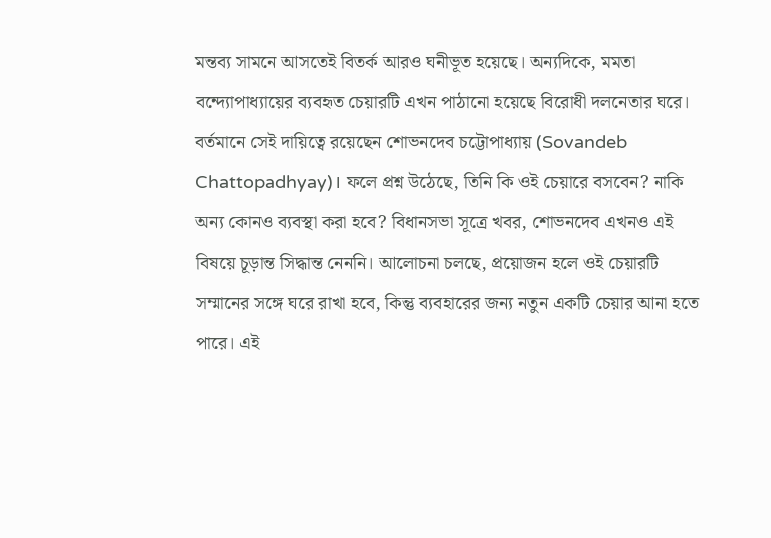মন্তব্য সামনে আসতেই বিতর্ক আরও ঘনীভূত হয়েছে। অন্যদিকে, মমতা বন্দ্যোপাধ্যায়ের ব্যবহৃত চেয়ারটি এখন পাঠানো হয়েছে বিরোধী দলনেতার ঘরে। বর্তমানে সেই দায়িত্বে রয়েছেন শোভনদেব চট্টোপাধ্যায় (Sovandeb Chattopadhyay)। ফলে প্রশ্ন উঠেছে, তিনি কি ওই চেয়ারে বসবেন? নাকি অন্য কোনও ব্যবস্থা করা হবে? বিধানসভা সূত্রে খবর, শোভনদেব এখনও এই বিষয়ে চূড়ান্ত সিদ্ধান্ত নেননি। আলোচনা চলছে, প্রয়োজন হলে ওই চেয়ারটি সম্মানের সঙ্গে ঘরে রাখা হবে, কিন্তু ব্যবহারের জন্য নতুন একটি চেয়ার আনা হতে পারে। এই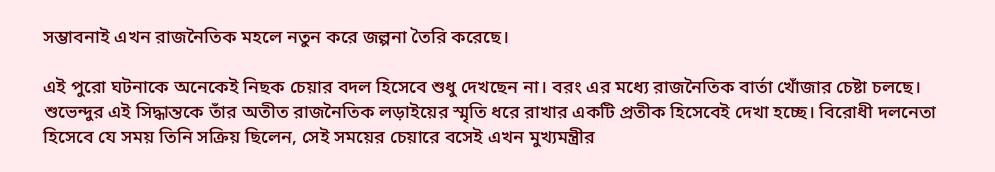সম্ভাবনাই এখন রাজনৈতিক মহলে নতুন করে জল্পনা তৈরি করেছে।

এই পুরো ঘটনাকে অনেকেই নিছক চেয়ার বদল হিসেবে শুধু দেখছেন না। বরং এর মধ্যে রাজনৈতিক বার্তা খোঁজার চেষ্টা চলছে। শুভেন্দুর এই সিদ্ধান্তকে তাঁর অতীত রাজনৈতিক লড়াইয়ের স্মৃতি ধরে রাখার একটি প্রতীক হিসেবেই দেখা হচ্ছে। বিরোধী দলনেতা হিসেবে যে সময় তিনি সক্রিয় ছিলেন, সেই সময়ের চেয়ারে বসেই এখন মুখ্যমন্ত্রীর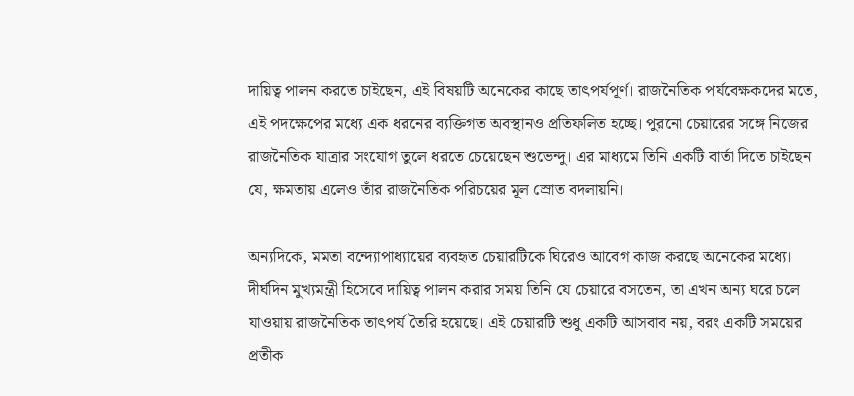দায়িত্ব পালন করতে চাইছেন, এই বিষয়টি অনেকের কাছে তাৎপর্যপূর্ণ। রাজনৈতিক পর্যবেক্ষকদের মতে, এই পদক্ষেপের মধ্যে এক ধরনের ব্যক্তিগত অবস্থানও প্রতিফলিত হচ্ছে। পুরনো চেয়ারের সঙ্গে নিজের রাজনৈতিক যাত্রার সংযোগ তুলে ধরতে চেয়েছেন শুভেন্দু। এর মাধ্যমে তিনি একটি বার্তা দিতে চাইছেন যে, ক্ষমতায় এলেও তাঁর রাজনৈতিক পরিচয়ের মূল স্রোত বদলায়নি।

অন্যদিকে, মমতা বন্দ্যোপাধ্যায়ের ব্যবহৃত চেয়ারটিকে ঘিরেও আবেগ কাজ করছে অনেকের মধ্যে। দীর্ঘদিন মুখ্যমন্ত্রী হিসেবে দায়িত্ব পালন করার সময় তিনি যে চেয়ারে বসতেন, তা এখন অন্য ঘরে চলে যাওয়ায় রাজনৈতিক তাৎপর্য তৈরি হয়েছে। এই চেয়ারটি শুধু একটি আসবাব নয়, বরং একটি সময়ের প্রতীক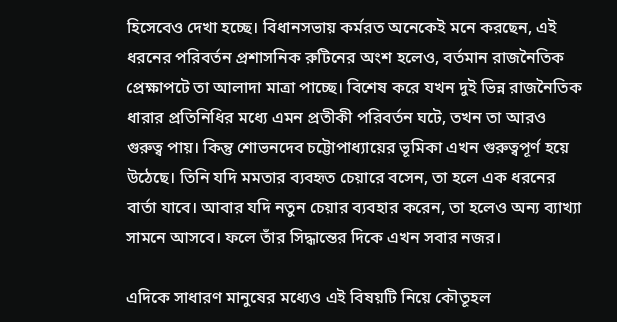হিসেবেও দেখা হচ্ছে। বিধানসভায় কর্মরত অনেকেই মনে করছেন, এই ধরনের পরিবর্তন প্রশাসনিক রুটিনের অংশ হলেও, বর্তমান রাজনৈতিক প্রেক্ষাপটে তা আলাদা মাত্রা পাচ্ছে। বিশেষ করে যখন দুই ভিন্ন রাজনৈতিক ধারার প্রতিনিধির মধ্যে এমন প্রতীকী পরিবর্তন ঘটে, তখন তা আরও গুরুত্ব পায়। কিন্তু শোভনদেব চট্টোপাধ্যায়ের ভূমিকা এখন গুরুত্বপূর্ণ হয়ে উঠেছে। তিনি যদি মমতার ব্যবহৃত চেয়ারে বসেন, তা হলে এক ধরনের বার্তা যাবে। আবার যদি নতুন চেয়ার ব্যবহার করেন, তা হলেও অন্য ব্যাখ্যা সামনে আসবে। ফলে তাঁর সিদ্ধান্তের দিকে এখন সবার নজর।

এদিকে সাধারণ মানুষের মধ্যেও এই বিষয়টি নিয়ে কৌতূহল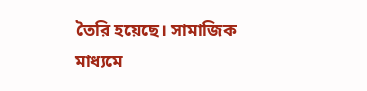তৈরি হয়েছে। সামাজিক মাধ্যমে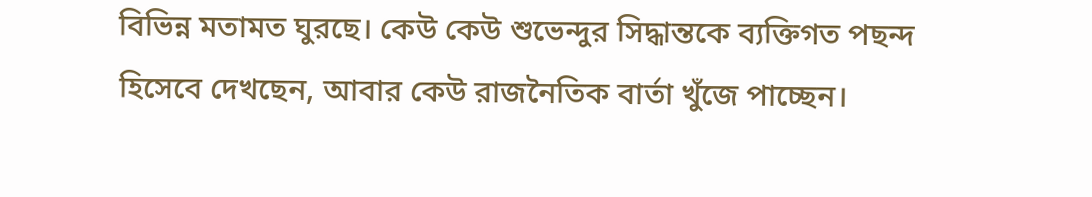বিভিন্ন মতামত ঘুরছে। কেউ কেউ শুভেন্দুর সিদ্ধান্তকে ব্যক্তিগত পছন্দ হিসেবে দেখছেন, আবার কেউ রাজনৈতিক বার্তা খুঁজে পাচ্ছেন।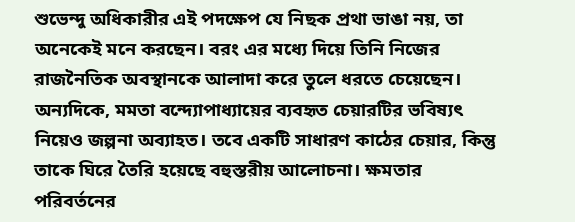শুভেন্দু অধিকারীর এই পদক্ষেপ যে নিছক প্রথা ভাঙা নয়, তা অনেকেই মনে করছেন। বরং এর মধ্যে দিয়ে তিনি নিজের রাজনৈতিক অবস্থানকে আলাদা করে তুলে ধরতে চেয়েছেন। অন্যদিকে, মমতা বন্দ্যোপাধ্যায়ের ব্যবহৃত চেয়ারটির ভবিষ্যৎ নিয়েও জল্পনা অব্যাহত। তবে একটি সাধারণ কাঠের চেয়ার, কিন্তু তাকে ঘিরে তৈরি হয়েছে বহুস্তরীয় আলোচনা। ক্ষমতার পরিবর্তনের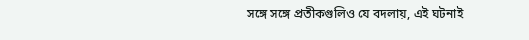সঙ্গে সঙ্গে প্রতীকগুলিও যে বদলায়, এই ঘটনাই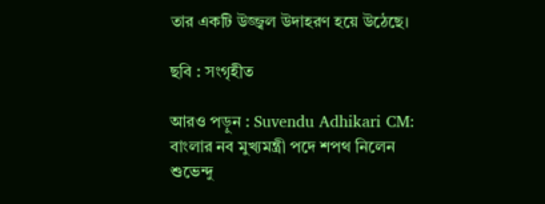তার একটি উজ্জ্বল উদাহরণ হয়ে উঠেছে।

ছবি : সংগৃহীত

আরও পড়ুন : Suvendu Adhikari CM: বাংলার নব মুখ্যমন্ত্রী পদে শপথ নিলেন শুভেন্দু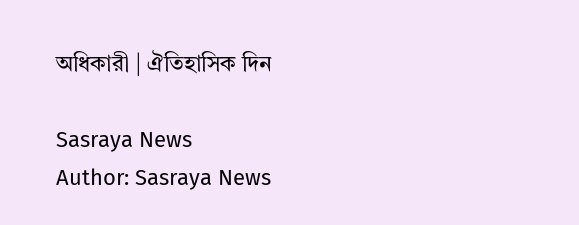অধিকারী | ঐতিহাসিক দিন

Sasraya News
Author: Sasraya News